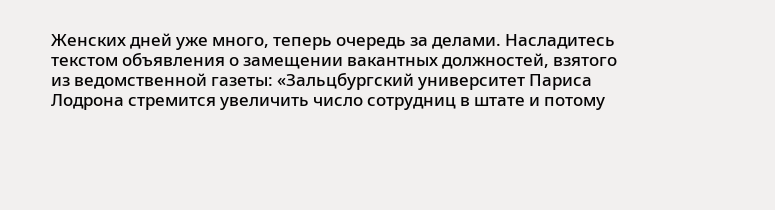Женских дней уже много, теперь очередь за делами. Насладитесь текстом объявления о замещении вакантных должностей, взятого из ведомственной газеты: «Зальцбургский университет Париса Лодрона стремится увеличить число сотрудниц в штате и потому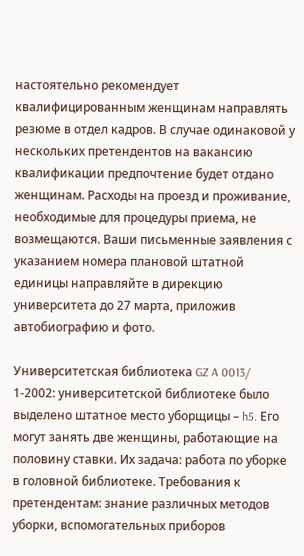настоятельно рекомендует квалифицированным женщинам направлять резюме в отдел кадров. В случае одинаковой у нескольких претендентов на вакансию квалификации предпочтение будет отдано женщинам. Расходы на проезд и проживание, необходимые для процедуры приема, не возмещаются. Ваши письменные заявления с указанием номера плановой штатной единицы направляйте в дирекцию университета до 27 марта, приложив автобиографию и фото.

Университетская библиотека GZ A 0013/ 1-2002: университетской библиотеке было выделено штатное место уборщицы – h5. Его могут занять две женщины, работающие на половину ставки. Их задача: работа по уборке в головной библиотеке. Требования к претендентам: знание различных методов уборки, вспомогательных приборов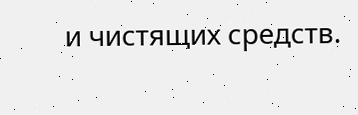и чистящих средств.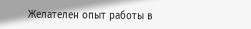Желателен опыт работы в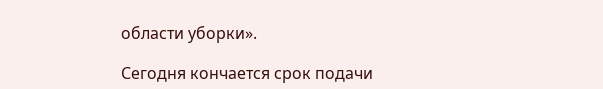области уборки».

Сегодня кончается срок подачи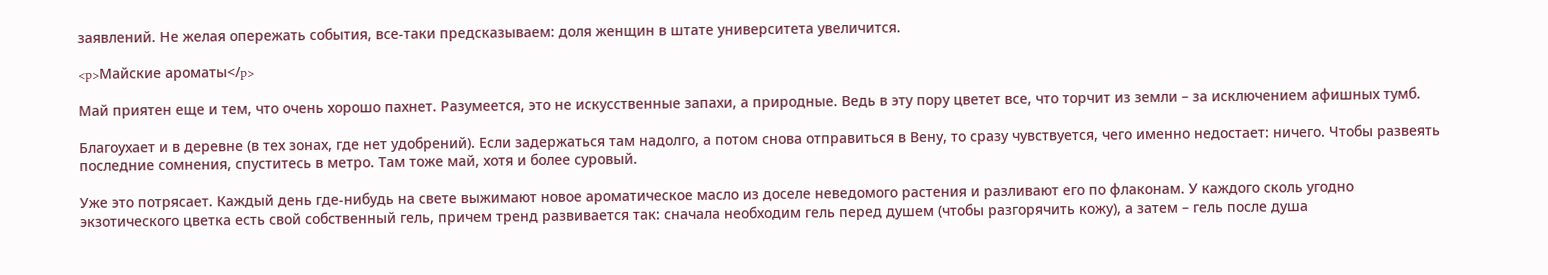заявлений. Не желая опережать события, все-таки предсказываем: доля женщин в штате университета увеличится.

<p>Майские ароматы</p>

Май приятен еще и тем, что очень хорошо пахнет. Разумеется, это не искусственные запахи, а природные. Ведь в эту пору цветет все, что торчит из земли – за исключением афишных тумб.

Благоухает и в деревне (в тех зонах, где нет удобрений). Если задержаться там надолго, а потом снова отправиться в Вену, то сразу чувствуется, чего именно недостает: ничего. Чтобы развеять последние сомнения, спуститесь в метро. Там тоже май, хотя и более суровый.

Уже это потрясает. Каждый день где-нибудь на свете выжимают новое ароматическое масло из доселе неведомого растения и разливают его по флаконам. У каждого сколь угодно экзотического цветка есть свой собственный гель, причем тренд развивается так: сначала необходим гель перед душем (чтобы разгорячить кожу), а затем – гель после душа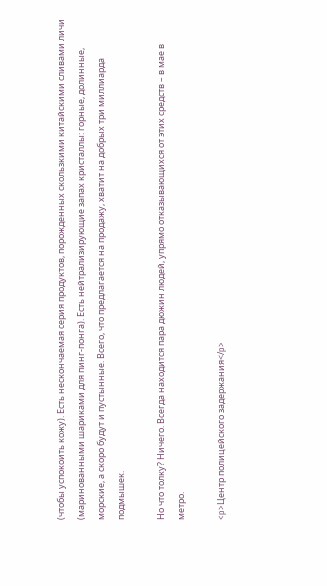(чтобы успокоить кожу). Есть нескончаемая серия продуктов, порожденных скользкими китайскими сливами личи (маринованными шариками для пинг-понга). Есть нейтрализирующие запах кристаллы: горные, долинные, морские, а скоро будут и пустынные. Всего, что предлагается на продажу, хватит на добрых три миллиарда подмышек.

Но что толку? Ничего. Всегда находится пара дюжин людей, упрямо отказывающихся от этих средств – в мае в метро.

<p>Центр полицейского задержания</p>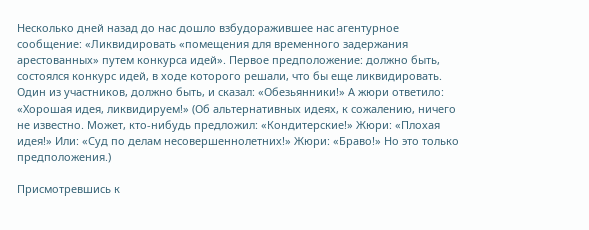Несколько дней назад до нас дошло взбудоражившее нас агентурное сообщение: «Ликвидировать «помещения для временного задержания арестованных» путем конкурса идей». Первое предположение: должно быть, состоялся конкурс идей, в ходе которого решали, что бы еще ликвидировать. Один из участников, должно быть, и сказал: «Обезьянники!» А жюри ответило: «Хорошая идея, ликвидируем!» (Об альтернативных идеях, к сожалению, ничего не известно. Может, кто-нибудь предложил: «Кондитерские!» Жюри: «Плохая идея!» Или: «Суд по делам несовершеннолетних!» Жюри: «Браво!» Но это только предположения.)

Присмотревшись к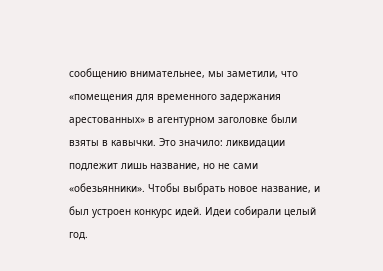сообщению внимательнее, мы заметили, что «помещения для временного задержания арестованных» в агентурном заголовке были взяты в кавычки. Это значило: ликвидации подлежит лишь название, но не сами «обезьянники». Чтобы выбрать новое название, и был устроен конкурс идей. Идеи собирали целый год.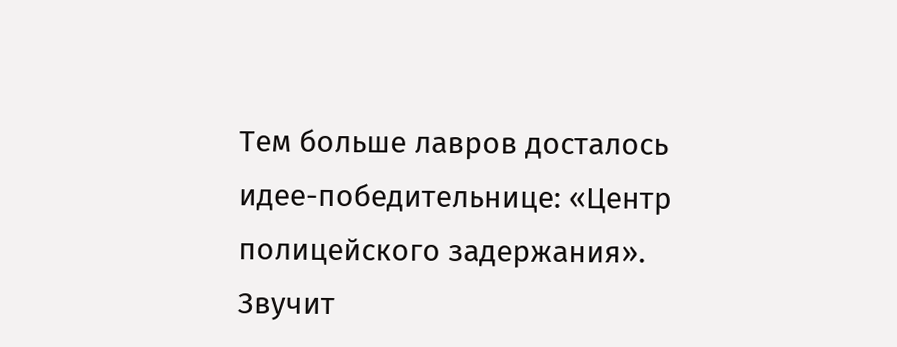Тем больше лавров досталось идее-победительнице: «Центр полицейского задержания». Звучит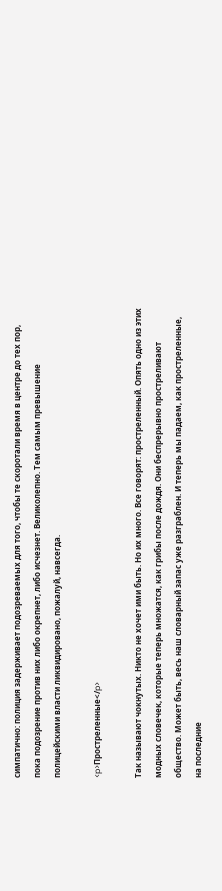симпатично: полиция задерживает подозреваемых для того, чтобы те скоротали время в центре до тех пор, пока подозрение против них либо окрепнет, либо исчезнет. Великолепно. Тем самым превышение полицейскими власти ликвидировано, пожалуй, навсегда.

<p>Простреленные</p>

Так называют чокнутых. Никто не хочет ими быть. Но их много. Все говорят: простреленный. Опять одно из этих модных словечек, которые теперь множатся, как грибы после дождя. Они беспрерывно простреливают общество. Может быть, весь наш словарный запас уже разграблен. И теперь мы падаем, как простреленные, на последние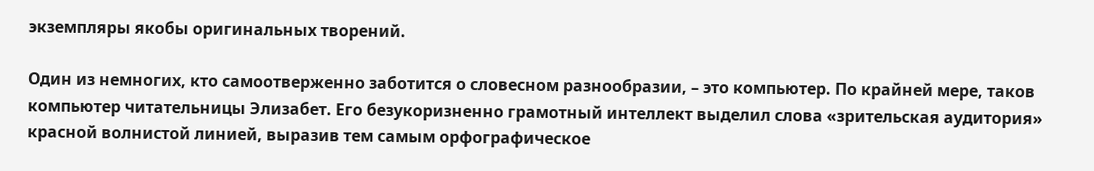экземпляры якобы оригинальных творений.

Один из немногих, кто самоотверженно заботится о словесном разнообразии, – это компьютер. По крайней мере, таков компьютер читательницы Элизабет. Его безукоризненно грамотный интеллект выделил слова «зрительская аудитория» красной волнистой линией, выразив тем самым орфографическое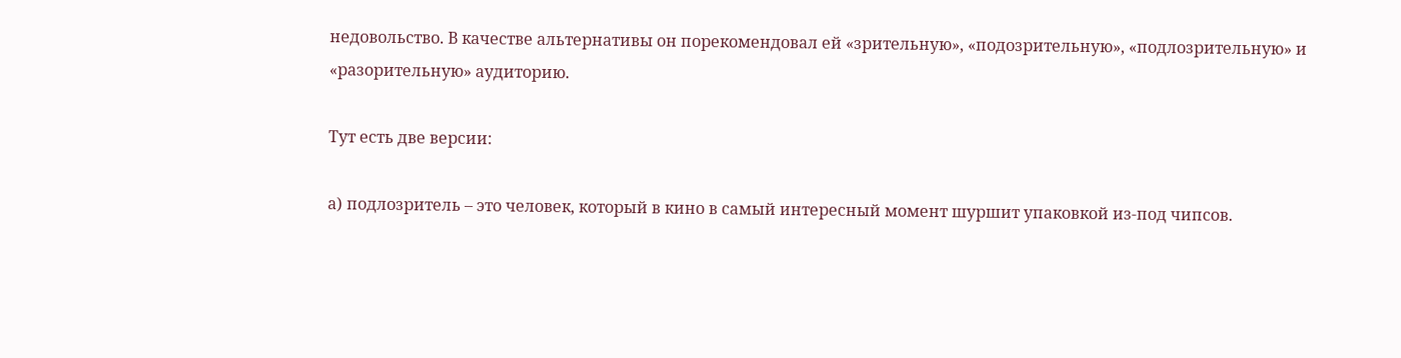недовольство. В качестве альтернативы он порекомендовал ей «зрительную», «подозрительную», «подлозрительную» и «разорительную» аудиторию.

Тут есть две версии:

а) подлозритель – это человек, который в кино в самый интересный момент шуршит упаковкой из-под чипсов.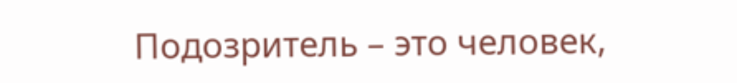Подозритель – это человек,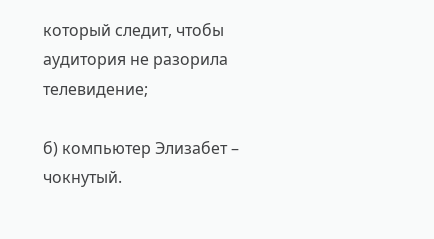который следит, чтобы аудитория не разорила телевидение;

б) компьютер Элизабет – чокнутый.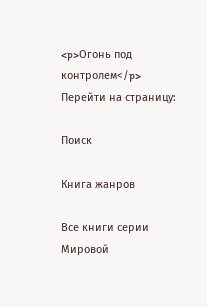<p>Огонь под контролем</p>
Перейти на страницу:

Поиск

Книга жанров

Все книги серии Мировой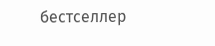бестселлер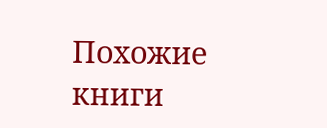Похожие книги